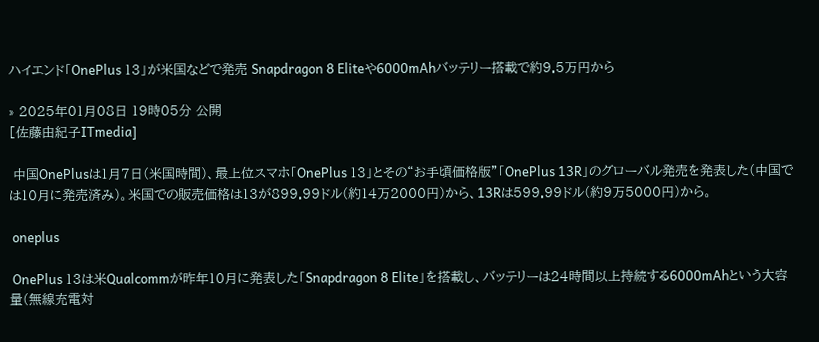ハイエンド「OnePlus 13」が米国などで発売 Snapdragon 8 Eliteや6000mAhバッテリー搭載で約9.5万円から

» 2025年01月08日 19時05分 公開
[佐藤由紀子ITmedia]

 中国OnePlusは1月7日(米国時間)、最上位スマホ「OnePlus 13」とその“お手頃価格版”「OnePlus 13R」のグローバル発売を発表した(中国では10月に発売済み)。米国での販売価格は13が899.99ドル(約14万2000円)から、13Rは599.99ドル(約9万5000円)から。

 oneplus

 OnePlus 13は米Qualcommが昨年10月に発表した「Snapdragon 8 Elite」を搭載し、バッテリーは24時間以上持続する6000mAhという大容量(無線充電対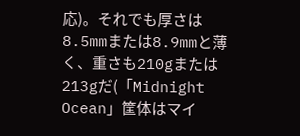応)。それでも厚さは8.5mmまたは8.9mmと薄く、重さも210gまたは213gだ(「Midnight Ocean」筐体はマイ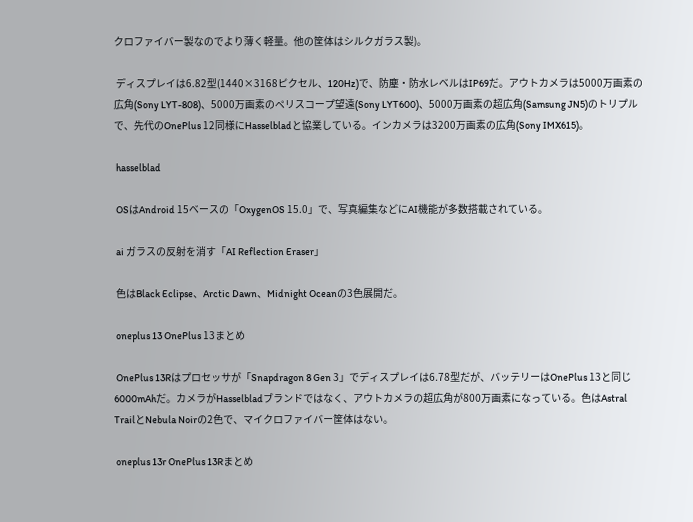クロファイバー製なのでより薄く軽量。他の筐体はシルクガラス製)。

 ディスプレイは6.82型(1440×3168ピクセル、120Hz)で、防塵・防水レベルはIP69だ。アウトカメラは5000万画素の広角(Sony LYT-808)、5000万画素のペリスコープ望遠(Sony LYT600)、5000万画素の超広角(Samsung JN5)のトリプルで、先代のOnePlus 12同様にHasselbladと協業している。インカメラは3200万画素の広角(Sony IMX615)。

 hasselblad

 OSはAndroid 15ベースの「OxygenOS 15.0」で、写真編集などにAI機能が多数搭載されている。

 ai ガラスの反射を消す「AI Reflection Eraser」

 色はBlack Eclipse、Arctic Dawn、Midnight Oceanの3色展開だ。

 oneplus 13 OnePlus 13まとめ

 OnePlus 13Rはプロセッサが「Snapdragon 8 Gen 3」でディスプレイは6.78型だが、バッテリーはOnePlus 13と同じ6000mAhだ。カメラがHasselbladブランドではなく、アウトカメラの超広角が800万画素になっている。色はAstral TrailとNebula Noirの2色で、マイクロファイバー筐体はない。

 oneplus 13r OnePlus 13Rまとめ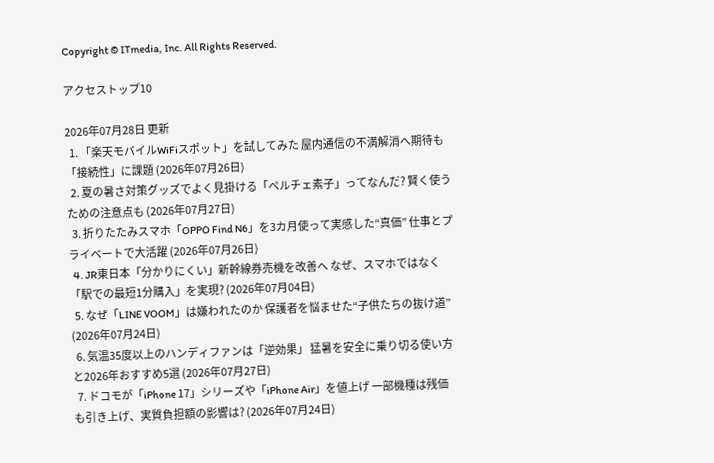Copyright © ITmedia, Inc. All Rights Reserved.

アクセストップ10

2026年07月28日 更新
  1. 「楽天モバイルWiFiスポット」を試してみた 屋内通信の不満解消へ期待も「接続性」に課題 (2026年07月26日)
  2. 夏の暑さ対策グッズでよく見掛ける「ペルチェ素子」ってなんだ? 賢く使うための注意点も (2026年07月27日)
  3. 折りたたみスマホ「OPPO Find N6」を3カ月使って実感した“真価” 仕事とプライベートで大活躍 (2026年07月26日)
  4. JR東日本「分かりにくい」新幹線券売機を改善へ なぜ、スマホではなく「駅での最短1分購入」を実現? (2026年07月04日)
  5. なぜ「LINE VOOM」は嫌われたのか 保護者を悩ませた“子供たちの抜け道” (2026年07月24日)
  6. 気温35度以上のハンディファンは「逆効果」 猛暑を安全に乗り切る使い方と2026年おすすめ5選 (2026年07月27日)
  7. ドコモが「iPhone 17」シリーズや「iPhone Air」を値上げ 一部機種は残価も引き上げ、実質負担額の影響は? (2026年07月24日)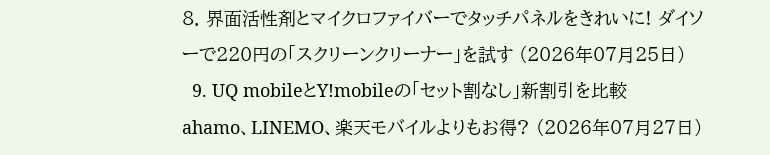8. 界面活性剤とマイクロファイバーでタッチパネルをきれいに! ダイソーで220円の「スクリーンクリーナー」を試す (2026年07月25日)
  9. UQ mobileとY!mobileの「セット割なし」新割引を比較 ahamo、LINEMO、楽天モバイルよりもお得? (2026年07月27日)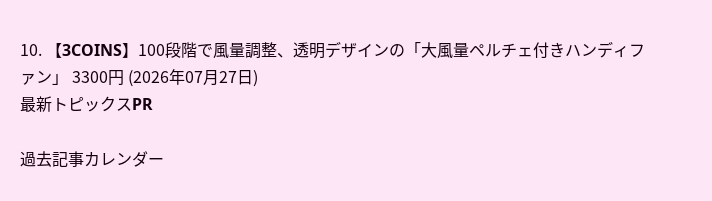10. 【3COINS】100段階で風量調整、透明デザインの「大風量ペルチェ付きハンディファン」 3300円 (2026年07月27日)
最新トピックスPR

過去記事カレンダー